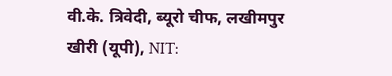वी.के. त्रिवेदी, ब्यूरो चीफ, लखीमपुर खीरी (यूपी), NIT: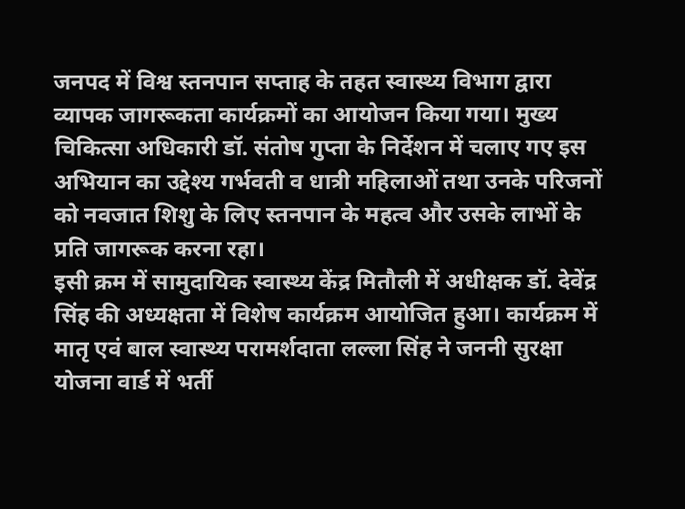जनपद में विश्व स्तनपान सप्ताह के तहत स्वास्थ्य विभाग द्वारा व्यापक जागरूकता कार्यक्रमों का आयोजन किया गया। मुख्य चिकित्सा अधिकारी डॉ. संतोष गुप्ता के निर्देशन में चलाए गए इस अभियान का उद्देश्य गर्भवती व धात्री महिलाओं तथा उनके परिजनों को नवजात शिशु के लिए स्तनपान के महत्व और उसके लाभों के प्रति जागरूक करना रहा।
इसी क्रम में सामुदायिक स्वास्थ्य केंद्र मितौली में अधीक्षक डॉ. देवेंद्र सिंह की अध्यक्षता में विशेष कार्यक्रम आयोजित हुआ। कार्यक्रम में मातृ एवं बाल स्वास्थ्य परामर्शदाता लल्ला सिंह ने जननी सुरक्षा योजना वार्ड में भर्ती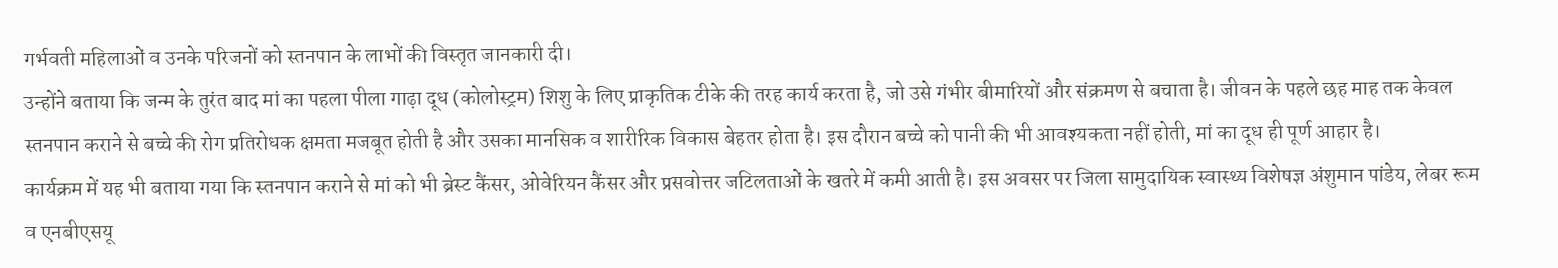गर्भवती महिलाओं व उनके परिजनों को स्तनपान के लाभों की विस्तृत जानकारी दी।
उन्होंने बताया कि जन्म के तुरंत बाद मां का पहला पीला गाढ़ा दूध (कोलोस्ट्रम) शिशु के लिए प्राकृतिक टीके की तरह कार्य करता है, जो उसे गंभीर बीमारियों और संक्रमण से बचाता है। जीवन के पहले छह माह तक केवल स्तनपान कराने से बच्चे की रोग प्रतिरोधक क्षमता मजबूत होती है और उसका मानसिक व शारीरिक विकास बेहतर होता है। इस दौरान बच्चे को पानी की भी आवश्यकता नहीं होती, मां का दूध ही पूर्ण आहार है।
कार्यक्रम में यह भी बताया गया कि स्तनपान कराने से मां को भी ब्रेस्ट कैंसर, ओवेरियन कैंसर और प्रसवोत्तर जटिलताओं के खतरे में कमी आती है। इस अवसर पर जिला सामुदायिक स्वास्थ्य विशेषज्ञ अंशुमान पांडेय, लेबर रूम व एनबीएसयू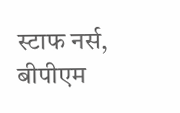स्टाफ नर्स, बीपीएम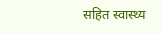सहित स्वास्थ्य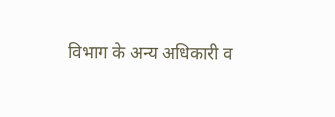विभाग के अन्य अधिकारी व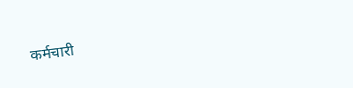कर्मचारी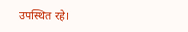उपस्थित रहे।